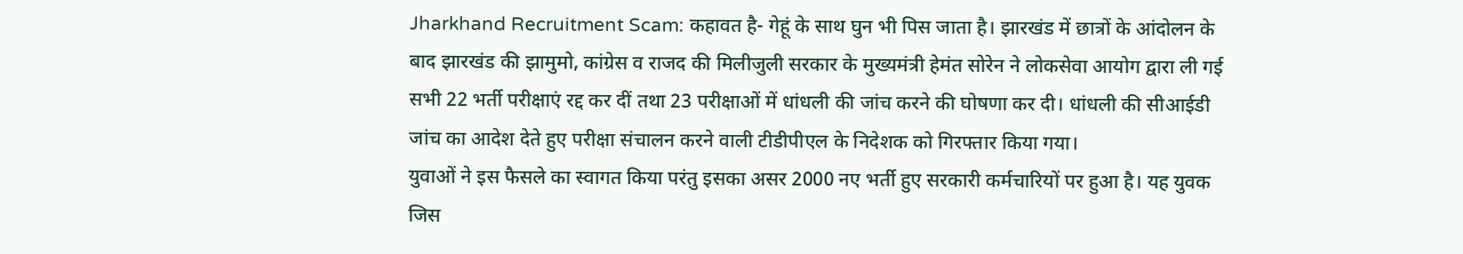Jharkhand Recruitment Scam: कहावत है- गेहूं के साथ घुन भी पिस जाता है। झारखंड में छात्रों के आंदोलन के बाद झारखंड की झामुमो, कांग्रेस व राजद की मिलीजुली सरकार के मुख्यमंत्री हेमंत सोरेन ने लोकसेवा आयोग द्वारा ली गई सभी 22 भर्ती परीक्षाएं रद्द कर दीं तथा 23 परीक्षाओं में धांधली की जांच करने की घोषणा कर दी। धांधली की सीआईडी जांच का आदेश देते हुए परीक्षा संचालन करने वाली टीडीपीएल के निदेशक को गिरफ्तार किया गया।
युवाओं ने इस फैसले का स्वागत किया परंतु इसका असर 2000 नए भर्ती हुए सरकारी कर्मचारियों पर हुआ है। यह युवक जिस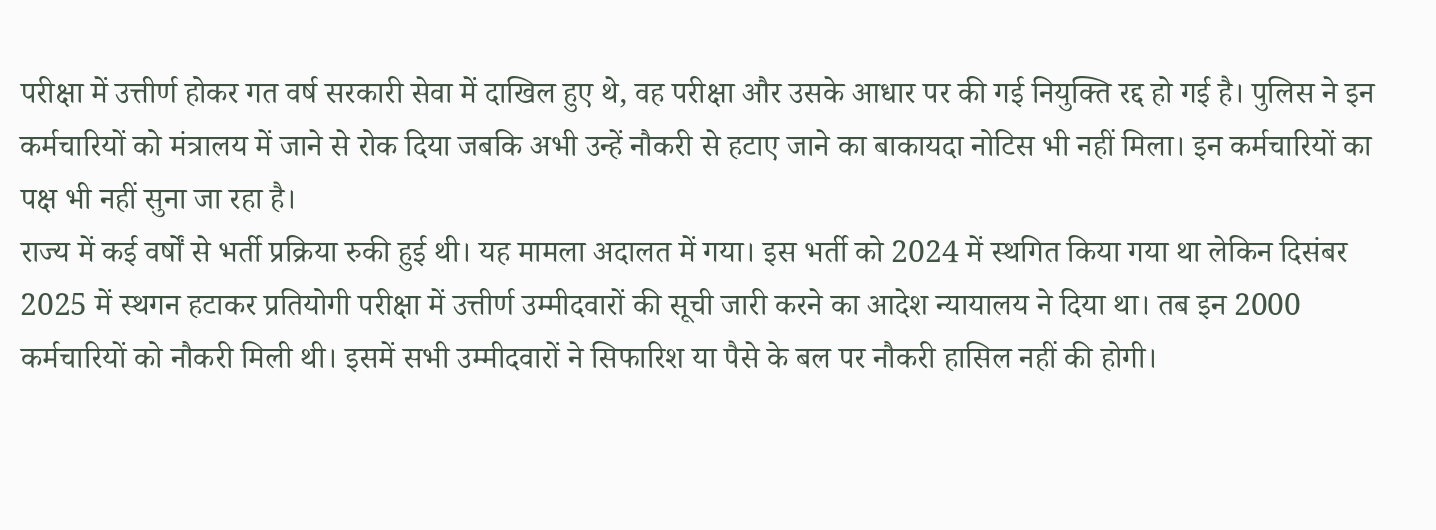परीक्षा में उत्तीर्ण होकर गत वर्ष सरकारी सेवा में दाखिल हुए थे, वह परीक्षा और उसके आधार पर की गई नियुक्ति रद्द हो गई है। पुलिस ने इन कर्मचारियों को मंत्रालय में जाने से रोक दिया जबकि अभी उन्हें नौकरी से हटाए जाने का बाकायदा नोटिस भी नहीं मिला। इन कर्मचारियों का पक्ष भी नहीं सुना जा रहा है।
राज्य में कई वर्षों से भर्ती प्रक्रिया रुकी हुई थी। यह मामला अदालत में गया। इस भर्ती को 2024 में स्थगित किया गया था लेकिन दिसंबर 2025 में स्थगन हटाकर प्रतियोगी परीक्षा में उत्तीर्ण उम्मीदवारों की सूची जारी करने का आदेश न्यायालय ने दिया था। तब इन 2000 कर्मचारियों को नौकरी मिली थी। इसमें सभी उम्मीदवारों ने सिफारिश या पैसे के बल पर नौकरी हासिल नहीं की होगी।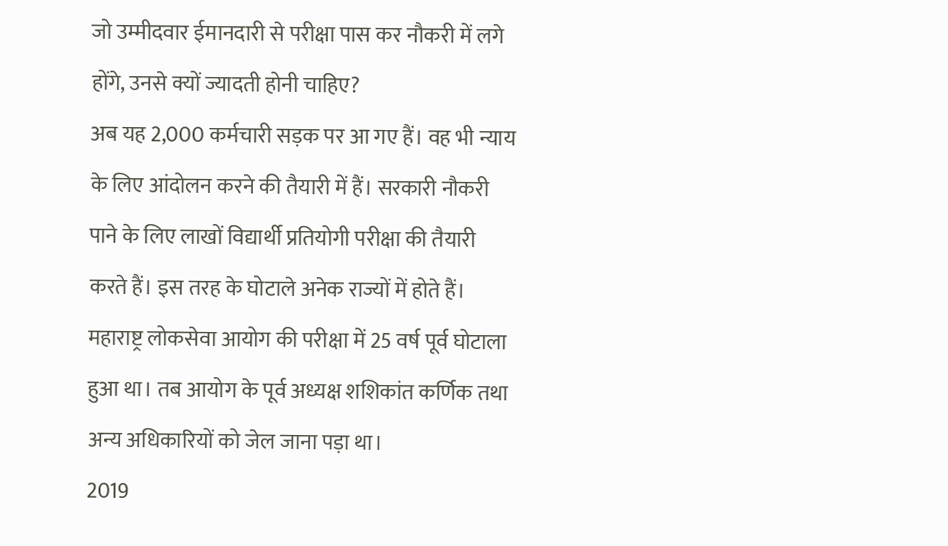जो उम्मीदवार ईमानदारी से परीक्षा पास कर नौकरी में लगे होंगे, उनसे क्यों ज्यादती होनी चाहिए?
अब यह 2,000 कर्मचारी सड़क पर आ गए हैं। वह भी न्याय के लिए आंदोलन करने की तैयारी में हैं। सरकारी नौकरी पाने के लिए लाखों विद्यार्थी प्रतियोगी परीक्षा की तैयारी करते हैं। इस तरह के घोटाले अनेक राज्यों में होते हैं। महाराष्ट्र लोकसेवा आयोग की परीक्षा में 25 वर्ष पूर्व घोटाला हुआ था। तब आयोग के पूर्व अध्यक्ष शशिकांत कर्णिक तथा अन्य अधिकारियों को जेल जाना पड़ा था।
2019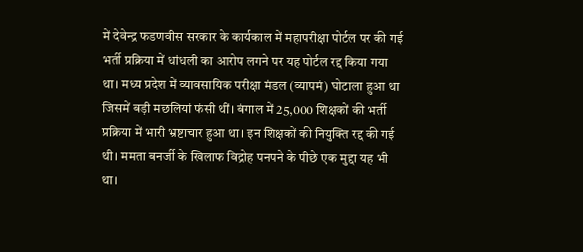में देवेन्द्र फडणवीस सरकार के कार्यकाल में महापरीक्षा पोर्टल पर की गई भर्ती प्रक्रिया में धांधली का आरोप लगने पर यह पोर्टल रद्द किया गया था। मध्य प्रदेश में व्यावसायिक परीक्षा मंडल (व्यापमं) घोटाला हुआ था जिसमें बड़ी मछलियां फंसी थीं। बंगाल में 25,000 शिक्षकों की भर्ती प्रक्रिया में भारी भ्रष्टाचार हुआ था। इन शिक्षकों की नियुक्ति रद्द की गई थी। ममता बनर्जी के खिलाफ विद्रोह पनपने के पीछे एक मुद्दा यह भी था।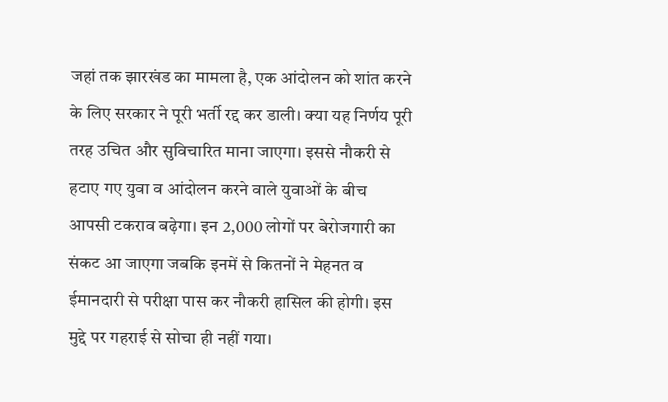जहां तक झारखंड का मामला है, एक आंदोलन को शांत करने के लिए सरकार ने पूरी भर्ती रद्द कर डाली। क्या यह निर्णय पूरी तरह उचित और सुविचारित माना जाएगा। इससे नौकरी से हटाए गए युवा व आंदोलन करने वाले युवाओं के बीच आपसी टकराव बढ़ेगा। इन 2,000 लोगों पर बेरोजगारी का संकट आ जाएगा जबकि इनमें से कितनों ने मेहनत व ईमानदारी से परीक्षा पास कर नौकरी हासिल की होगी। इस मुद्दे पर गहराई से सोचा ही नहीं गया।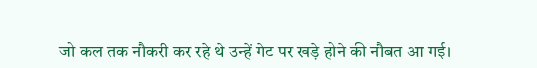जो कल तक नौकरी कर रहे थे उन्हें गेट पर खड़े होने की नौबत आ गई।